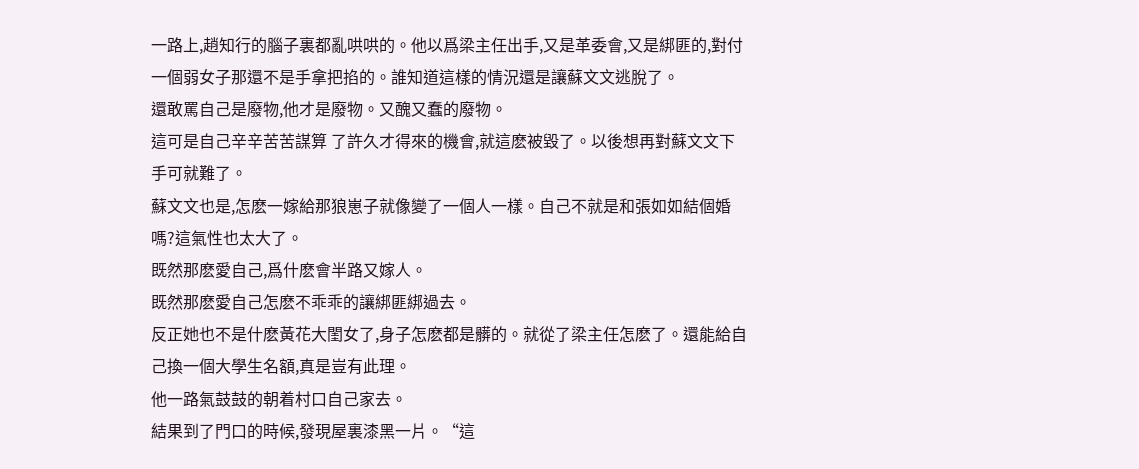一路上,趙知行的腦子裏都亂哄哄的。他以爲梁主任出手,又是革委會,又是綁匪的,對付一個弱女子那還不是手拿把掐的。誰知道這樣的情況還是讓蘇文文逃脫了。
還敢罵自己是廢物,他才是廢物。又醜又蠢的廢物。
這可是自己辛辛苦苦謀算 了許久才得來的機會,就這麽被毀了。以後想再對蘇文文下手可就難了。
蘇文文也是,怎麽一嫁給那狼崽子就像變了一個人一樣。自己不就是和張如如結個婚嗎?這氣性也太大了。
既然那麽愛自己,爲什麽會半路又嫁人。
既然那麽愛自己怎麽不乖乖的讓綁匪綁過去。
反正她也不是什麽黃花大閨女了,身子怎麽都是髒的。就從了梁主任怎麽了。還能給自己換一個大學生名額,真是豈有此理。
他一路氣鼓鼓的朝着村口自己家去。
結果到了門口的時候,發現屋裏漆黑一片。“這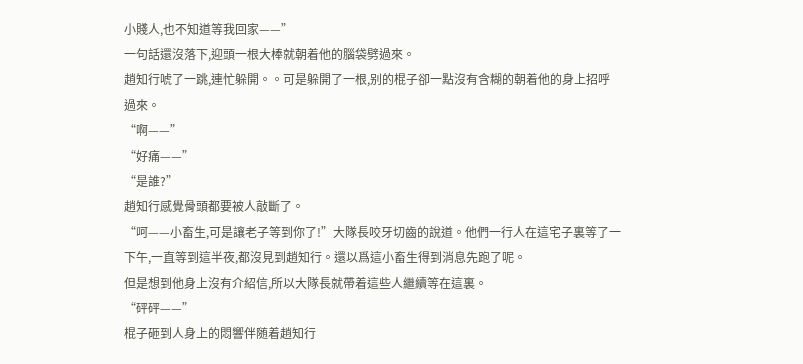小賤人,也不知道等我回家——”
一句話還沒落下,迎頭一根大棒就朝着他的腦袋劈過來。
趙知行唬了一跳,連忙躲開。。可是躲開了一根,别的棍子卻一點沒有含糊的朝着他的身上招呼過來。
“啊——”
“好痛——”
“是誰?”
趙知行感覺骨頭都要被人敲斷了。
“呵——小畜生,可是讓老子等到你了!”大隊長咬牙切齒的說道。他們一行人在這宅子裏等了一下午,一直等到這半夜,都沒見到趙知行。還以爲這小畜生得到消息先跑了呢。
但是想到他身上沒有介紹信,所以大隊長就帶着這些人繼續等在這裏。
“砰砰——”
棍子砸到人身上的悶響伴随着趙知行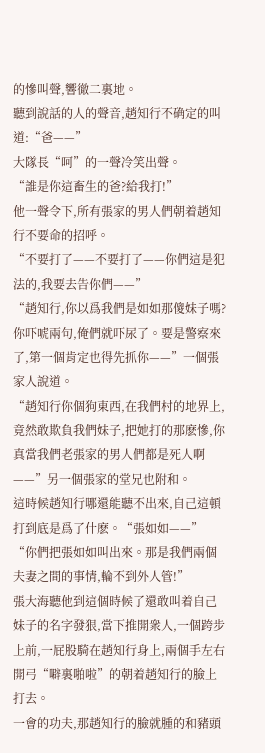的慘叫聲,響徹二裏地。
聽到說話的人的聲音,趙知行不确定的叫道:“爸——”
大隊長“呵”的一聲冷笑出聲。
“誰是你這畜生的爸?給我打!”
他一聲令下,所有張家的男人們朝着趙知行不要命的招呼。
“不要打了——不要打了——你們這是犯法的,我要去告你們——”
“趙知行,你以爲我們是如如那傻妹子嗎?你吓唬兩句,俺們就吓尿了。要是警察來了,第一個肯定也得先抓你——”一個張家人說道。
“趙知行你個狗東西,在我們村的地界上,竟然敢欺負我們妹子,把她打的那麽慘,你真當我們老張家的男人們都是死人啊——”另一個張家的堂兄也附和。
這時候趙知行哪還能聽不出來,自己這頓打到底是爲了什麽。“張如如——”
“你們把張如如叫出來。那是我們兩個夫妻之間的事情,輪不到外人管!”
張大海聽他到這個時候了還敢叫着自己妹子的名字發狠,當下推開衆人,一個跨步上前,一屁股騎在趙知行身上,兩個手左右開弓“噼裏啪啦”的朝着趙知行的臉上打去。
一會的功夫,那趙知行的臉就腫的和豬頭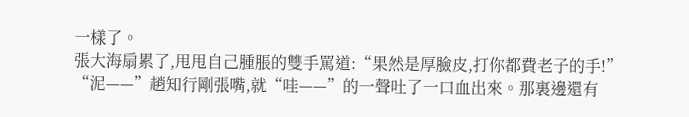一樣了。
張大海扇累了,甩甩自己腫脹的雙手罵道:“果然是厚臉皮,打你都費老子的手!”
“泥——”趙知行剛張嘴,就“哇——”的一聲吐了一口血出來。那裏邊還有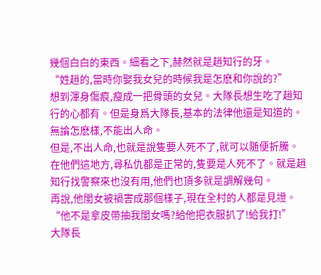幾個白白的東西。細看之下,赫然就是趙知行的牙。
“姓趙的,當時你娶我女兒的時候我是怎麽和你說的?”
想到渾身傷痕,瘦成一把骨頭的女兒。大隊長想生吃了趙知行的心都有。但是身爲大隊長,基本的法律他還是知道的。無論怎麽樣,不能出人命。
但是,不出人命,也就是說隻要人死不了,就可以随便折騰。
在他們這地方,尋私仇都是正常的,隻要是人死不了。就是趙知行找警察來也沒有用,他們也頂多就是調解幾句。
再說,他閨女被禍害成那個樣子,現在全村的人都是見證。
“他不是拿皮帶抽我閨女嗎?給他把衣服扒了!給我打!”
大隊長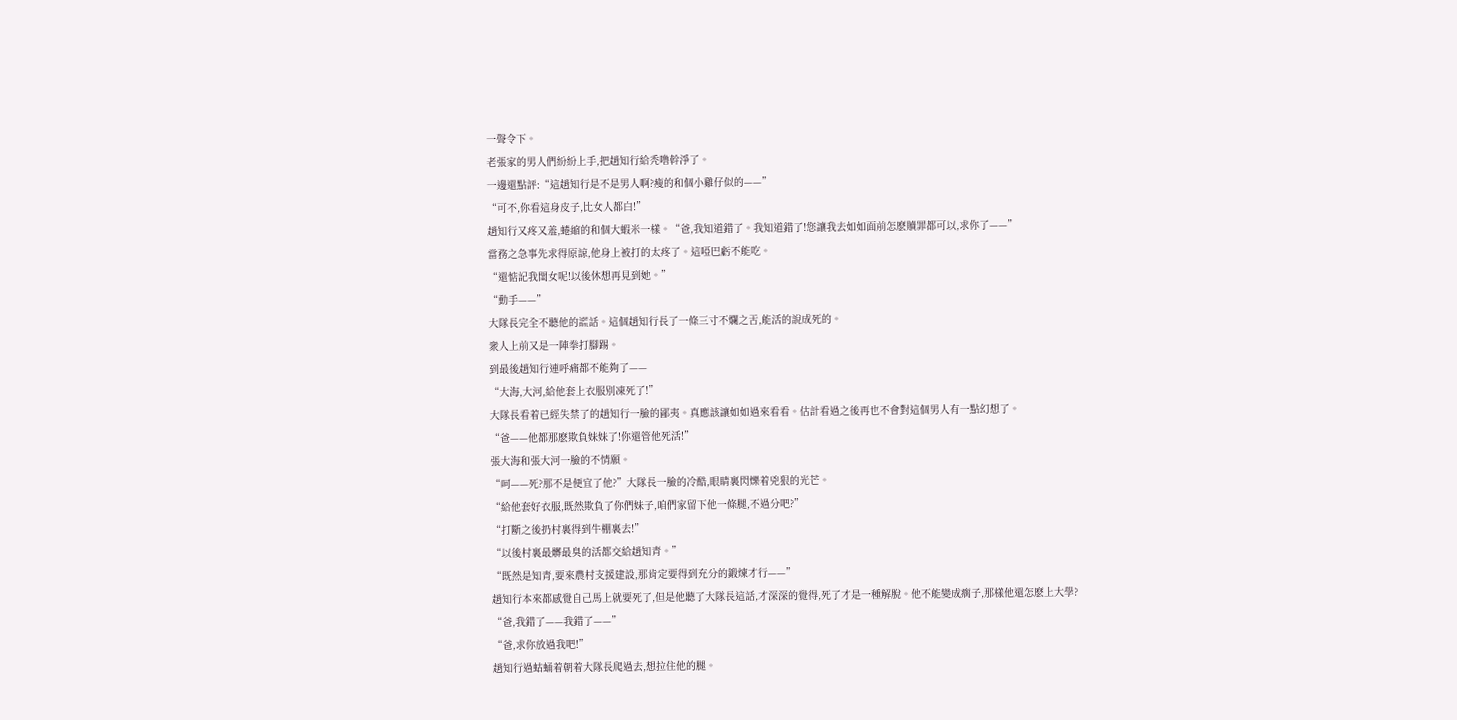一聲令下。
老張家的男人們紛紛上手,把趙知行給秃噜幹淨了。
一邊還點評:“這趙知行是不是男人啊?瘦的和個小雞仔似的——”
“可不,你看這身皮子,比女人都白!”
趙知行又疼又羞,蜷縮的和個大蝦米一樣。“爸,我知道錯了。我知道錯了!您讓我去如如面前怎麽贖罪都可以,求你了——”
當務之急事先求得原諒,他身上被打的太疼了。這啞巴虧不能吃。
“還惦記我閨女呢!以後休想再見到她。”
“動手——”
大隊長完全不聽他的謊話。這個趙知行長了一條三寸不爛之舌,能活的說成死的。
衆人上前又是一陣拳打腳踢。
到最後趙知行連呼痛都不能夠了——
“大海,大河,給他套上衣服别凍死了!”
大隊長看着已經失禁了的趙知行一臉的鄙夷。真應該讓如如過來看看。估計看過之後再也不會對這個男人有一點幻想了。
“爸——他都那麽欺負妹妹了!你還管他死活!”
張大海和張大河一臉的不情願。
“呵——死?那不是便宜了他?”大隊長一臉的冷酷,眼睛裏閃爍着兇狠的光芒。
“給他套好衣服,既然欺負了你們妹子,咱們家留下他一條腿,不過分吧?”
“打斷之後扔村裏得到牛棚裏去!”
“以後村裏最髒最臭的活都交給趙知青。”
“既然是知青,要來農村支援建設,那肯定要得到充分的鍛煉才行——”
趙知行本來都感覺自己馬上就要死了,但是他聽了大隊長這話,才深深的覺得,死了才是一種解脫。他不能變成瘸子,那樣他還怎麽上大學?
“爸,我錯了——我錯了——”
“爸,求你放過我吧!”
趙知行過蛄蛹着朝着大隊長爬過去,想拉住他的腿。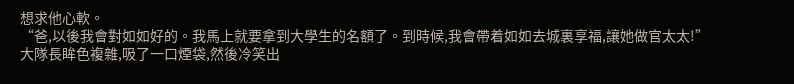想求他心軟。
“爸,以後我會對如如好的。我馬上就要拿到大學生的名額了。到時候,我會帶着如如去城裏享福,讓她做官太太!”
大隊長眸色複雜,吸了一口煙袋,然後冷笑出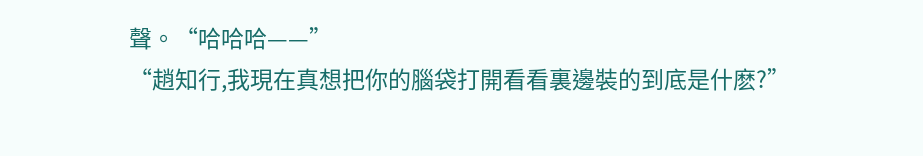聲。“哈哈哈——”
“趙知行,我現在真想把你的腦袋打開看看裏邊裝的到底是什麽?”